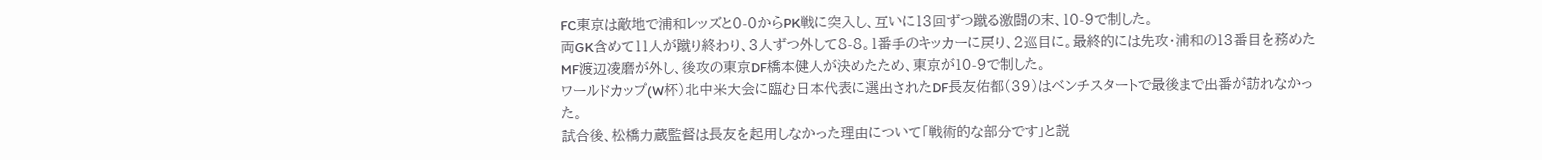FC東京は敵地で浦和レッズと0-0からPK戦に突入し、互いに13回ずつ蹴る激闘の末、10-9で制した。
両GK含めて11人が蹴り終わり、3人ずつ外して8-8。1番手のキッカーに戻り、2巡目に。最終的には先攻・浦和の13番目を務めたMF渡辺凌磨が外し、後攻の東京DF橋本健人が決めたため、東京が10-9で制した。
ワールドカップ(W杯)北中米大会に臨む日本代表に選出されたDF長友佑都(39)はベンチスタートで最後まで出番が訪れなかった。
試合後、松橋力蔵監督は長友を起用しなかった理由について「戦術的な部分です」と説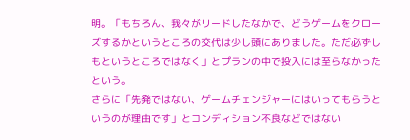明。「もちろん、我々がリードしたなかで、どうゲームをクローズするかというところの交代は少し頭にありました。ただ必ずしもというところではなく」とプランの中で投入には至らなかったという。
さらに「先発ではない、ゲームチェンジャーにはいってもらうというのが理由です」とコンディション不良などではない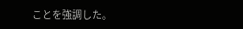ことを強調した。